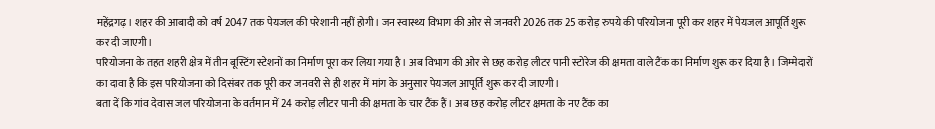महेंद्रगढ़। शहर की आबादी को वर्ष 2047 तक पेयजल की परेशानी नहीं होगी। जन स्वास्थ्य विभाग की ओर से जनवरी 2026 तक 25 करोड़ रुपये की परियोजना पूरी कर शहर में पेयजल आपूर्ति शुरू कर दी जाएगी।
परियोजना के तहत शहरी क्षेत्र में तीन बूस्टिंग स्टेशनों का निर्माण पूरा कर लिया गया है। अब विभाग की ओर से छह करोड़ लीटर पानी स्टोरेज की क्षमता वाले टैंक का निर्माण शुरू कर दिया है। जिम्मेदारों का दावा है कि इस परियोजना को दिसंबर तक पूरी कर जनवरी से ही शहर में मांग के अनुसार पेयजल आपूर्ति शुरू कर दी जाएगी।
बता दें कि गांव देवास जल परियोजना के वर्तमान में 24 करोड़ लीटर पानी की क्षमता के चार टैंक हैं। अब छह करोड़ लीटर क्षमता के नए टैंक का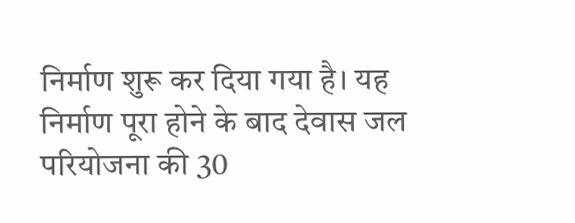निर्माण शुरू कर दिया गया है। यह निर्माण पूरा होने के बाद देवास जल परियोजना की 30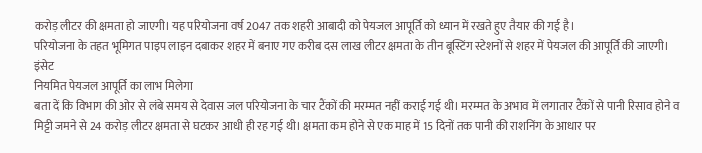करोड़ लीटर की क्षमता हो जाएगी। यह परियोजना वर्ष 2047 तक शहरी आबादी को पेयजल आपूर्ति को ध्यान में रखते हुए तैयार की गई है।
परियोजना के तहत भूमिगत पाइप लाइन दबाकर शहर में बनाए गए करीब दस लाख लीटर क्षमता के तीन बूस्टिंग स्टेशनों से शहर में पेयजल की आपूर्ति की जाएगी।
इंसेट
नियमित पेयजल आपूर्ति का लाभ मिलेगा
बता दें कि विभाग की ओर से लंबे समय से देवास जल परियोजना के चार टैंकों की मरम्मत नहीं कराई गई थी। मरम्मत के अभाव में लगातार टैंकों से पानी रिसाव होने व मिट्टी जमने से 24 करोड़ लीटर क्षमता से घटकर आधी ही रह गई थी। क्षमता कम होने से एक माह में 15 दिनों तक पानी की राशनिंग के आधार पर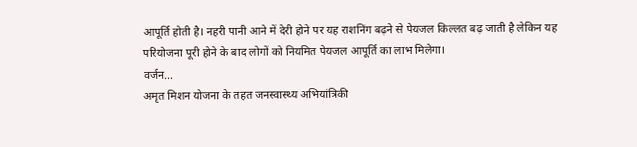आपूर्ति होती है। नहरी पानी आने में देरी होने पर यह राशनिंग बढ़ने से पेयजल किल्लत बढ़ जाती है लेकिन यह परियोजना पूरी होने के बाद लोगों को नियमित पेयजल आपूर्ति का लाभ मिलेगा।
वर्जन...
अमृत मिशन योजना के तहत जनस्वास्थ्य अभियांत्रिकी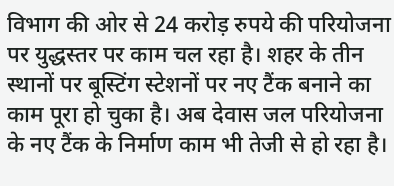विभाग की ओर से 24 करोड़ रुपये की परियोजना पर युद्धस्तर पर काम चल रहा है। शहर के तीन स्थानों पर बूस्टिंग स्टेशनों पर नए टैंक बनाने का काम पूरा हो चुका है। अब देवास जल परियोजना के नए टैंक के निर्माण काम भी तेजी से हो रहा है।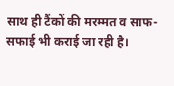साथ ही टैंकों की मरम्मत व साफ-सफाई भी कराई जा रही है।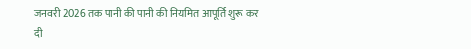जनवरी 2026 तक पानी की पानी की नियमित आपूर्ति शुरू कर दी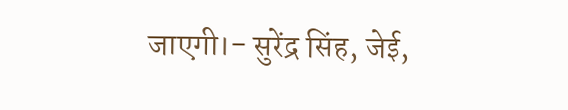जाएगी।- सुरेंद्र सिंह, जेई,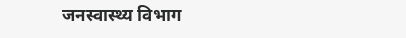जनस्वास्थ्य विभाग